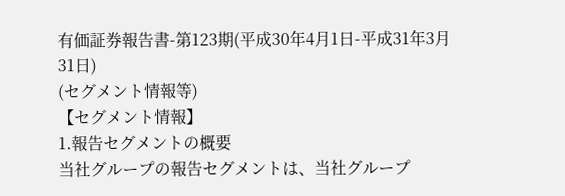有価証券報告書-第123期(平成30年4月1日-平成31年3月31日)
(セグメント情報等)
【セグメント情報】
1.報告セグメントの概要
当社グループの報告セグメントは、当社グループ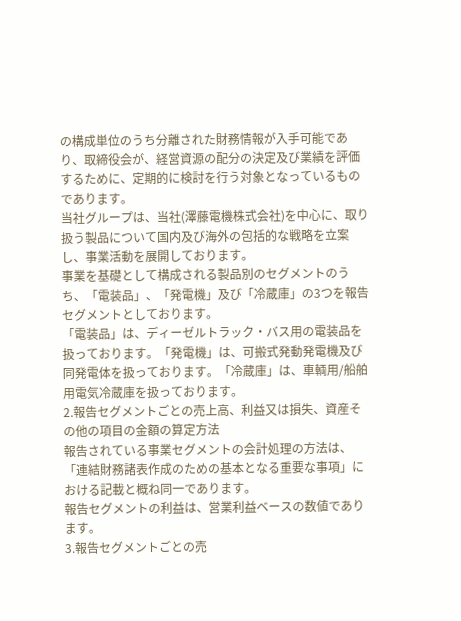の構成単位のうち分離された財務情報が入手可能であり、取締役会が、経営資源の配分の決定及び業績を評価するために、定期的に検討を行う対象となっているものであります。
当社グループは、当社(澤藤電機株式会社)を中心に、取り扱う製品について国内及び海外の包括的な戦略を立案し、事業活動を展開しております。
事業を基礎として構成される製品別のセグメントのうち、「電装品」、「発電機」及び「冷蔵庫」の3つを報告セグメントとしております。
「電装品」は、ディーゼルトラック・バス用の電装品を扱っております。「発電機」は、可搬式発動発電機及び同発電体を扱っております。「冷蔵庫」は、車輌用/船舶用電気冷蔵庫を扱っております。
2.報告セグメントごとの売上高、利益又は損失、資産その他の項目の金額の算定方法
報告されている事業セグメントの会計処理の方法は、「連結財務諸表作成のための基本となる重要な事項」における記載と概ね同一であります。
報告セグメントの利益は、営業利益ベースの数値であります。
3.報告セグメントごとの売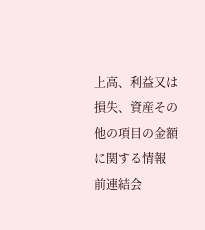上高、利益又は損失、資産その他の項目の金額に関する情報
前連結会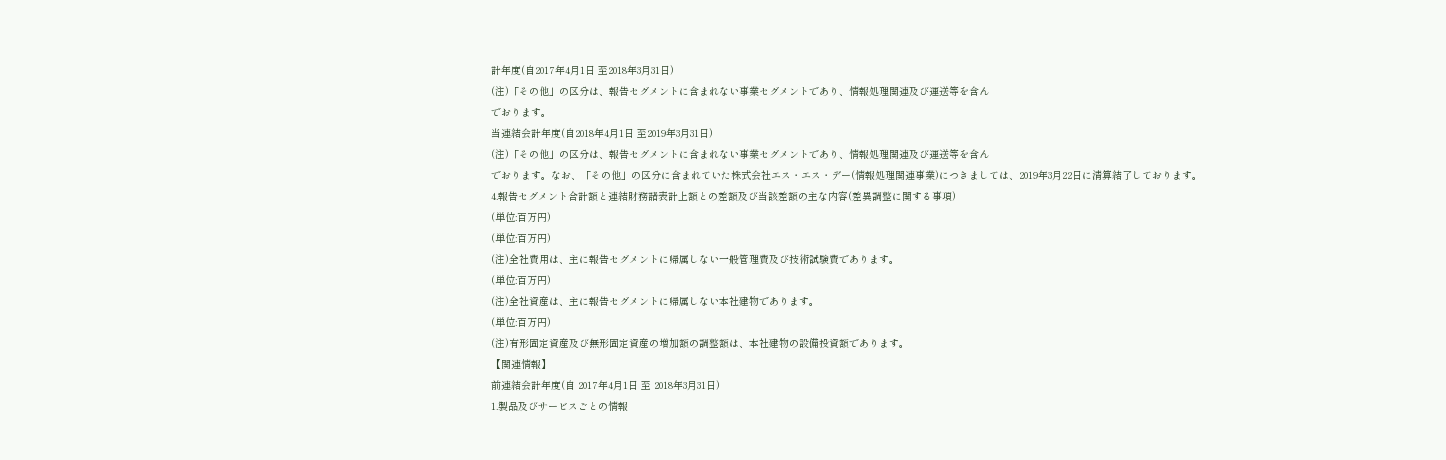計年度(自2017年4月1日 至2018年3月31日)
(注)「その他」の区分は、報告セグメントに含まれない事業セグメントであり、情報処理関連及び運送等を含ん
でおります。
当連結会計年度(自2018年4月1日 至2019年3月31日)
(注)「その他」の区分は、報告セグメントに含まれない事業セグメントであり、情報処理関連及び運送等を含ん
でおります。なお、「その他」の区分に含まれていた株式会社エス・エス・デー(情報処理関連事業)につきましては、2019年3月22日に清算結了しております。
4.報告セグメント合計額と連結財務諸表計上額との差額及び当該差額の主な内容(差異調整に関する事項)
(単位:百万円)
(単位:百万円)
(注)全社費用は、主に報告セグメントに帰属しない一般管理費及び技術試験費であります。
(単位:百万円)
(注)全社資産は、主に報告セグメントに帰属しない本社建物であります。
(単位:百万円)
(注)有形固定資産及び無形固定資産の増加額の調整額は、本社建物の設備投資額であります。
【関連情報】
前連結会計年度(自 2017年4月1日 至 2018年3月31日)
1.製品及びサービスごとの情報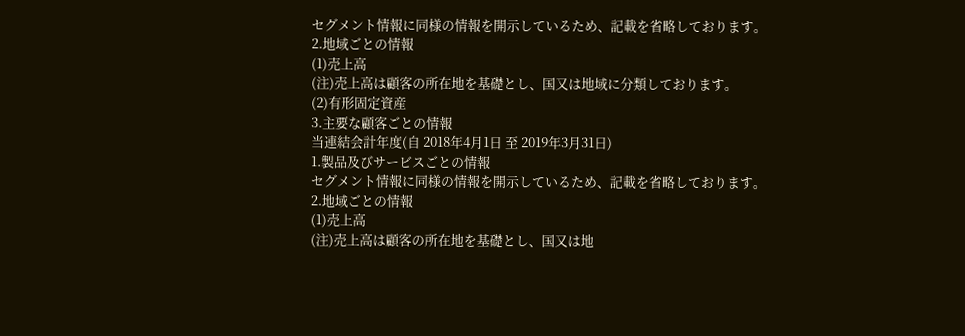セグメント情報に同様の情報を開示しているため、記載を省略しております。
2.地域ごとの情報
(1)売上高
(注)売上高は顧客の所在地を基礎とし、国又は地域に分類しております。
(2)有形固定資産
3.主要な顧客ごとの情報
当連結会計年度(自 2018年4月1日 至 2019年3月31日)
1.製品及びサービスごとの情報
セグメント情報に同様の情報を開示しているため、記載を省略しております。
2.地域ごとの情報
(1)売上高
(注)売上高は顧客の所在地を基礎とし、国又は地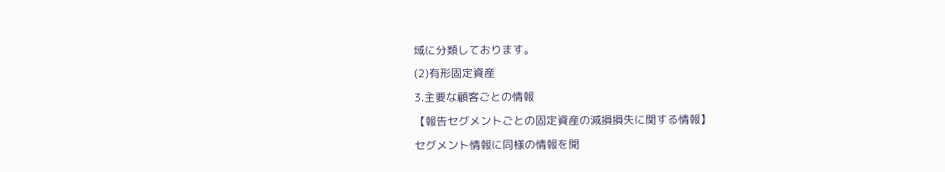域に分類しております。
(2)有形固定資産
3.主要な顧客ごとの情報
【報告セグメントごとの固定資産の減損損失に関する情報】
セグメント情報に同様の情報を開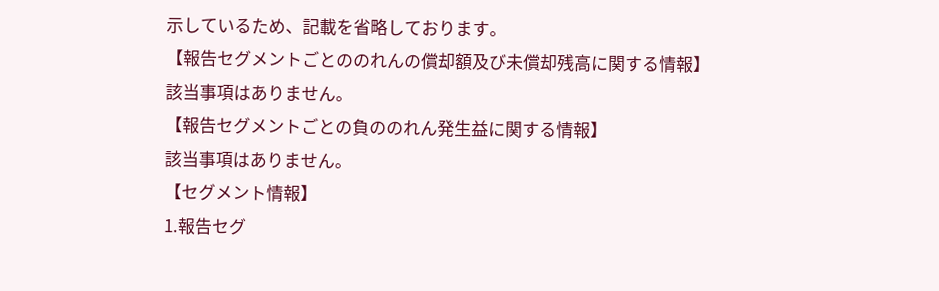示しているため、記載を省略しております。
【報告セグメントごとののれんの償却額及び未償却残高に関する情報】
該当事項はありません。
【報告セグメントごとの負ののれん発生益に関する情報】
該当事項はありません。
【セグメント情報】
1.報告セグ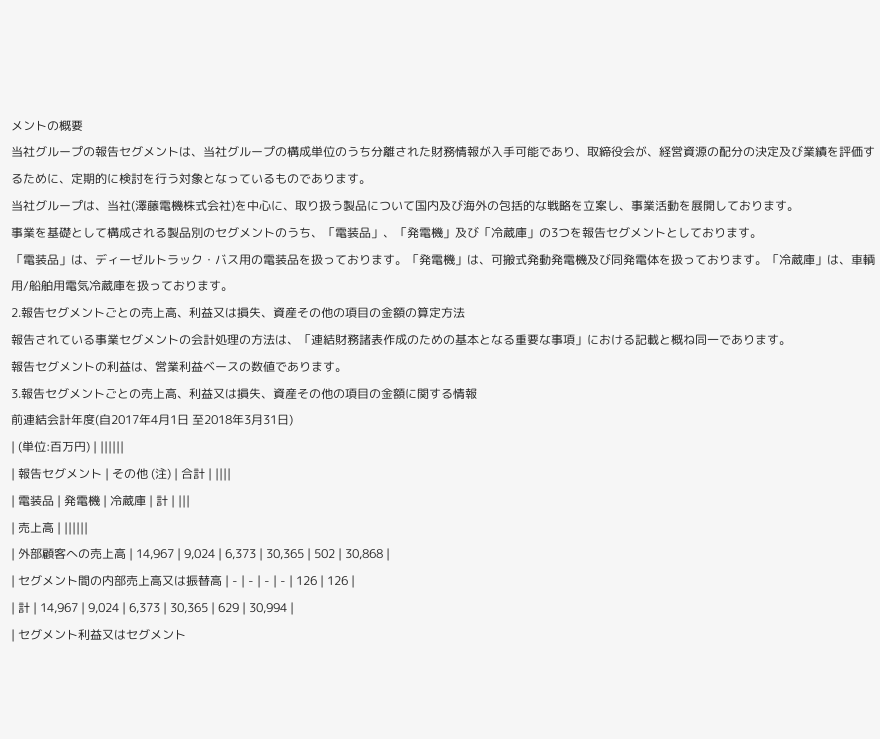メントの概要
当社グループの報告セグメントは、当社グループの構成単位のうち分離された財務情報が入手可能であり、取締役会が、経営資源の配分の決定及び業績を評価するために、定期的に検討を行う対象となっているものであります。
当社グループは、当社(澤藤電機株式会社)を中心に、取り扱う製品について国内及び海外の包括的な戦略を立案し、事業活動を展開しております。
事業を基礎として構成される製品別のセグメントのうち、「電装品」、「発電機」及び「冷蔵庫」の3つを報告セグメントとしております。
「電装品」は、ディーゼルトラック・バス用の電装品を扱っております。「発電機」は、可搬式発動発電機及び同発電体を扱っております。「冷蔵庫」は、車輌用/船舶用電気冷蔵庫を扱っております。
2.報告セグメントごとの売上高、利益又は損失、資産その他の項目の金額の算定方法
報告されている事業セグメントの会計処理の方法は、「連結財務諸表作成のための基本となる重要な事項」における記載と概ね同一であります。
報告セグメントの利益は、営業利益ベースの数値であります。
3.報告セグメントごとの売上高、利益又は損失、資産その他の項目の金額に関する情報
前連結会計年度(自2017年4月1日 至2018年3月31日)
| (単位:百万円) | ||||||
| 報告セグメント | その他 (注) | 合計 | ||||
| 電装品 | 発電機 | 冷蔵庫 | 計 | |||
| 売上高 | ||||||
| 外部顧客への売上高 | 14,967 | 9,024 | 6,373 | 30,365 | 502 | 30,868 |
| セグメント間の内部売上高又は振替高 | - | - | - | - | 126 | 126 |
| 計 | 14,967 | 9,024 | 6,373 | 30,365 | 629 | 30,994 |
| セグメント利益又はセグメント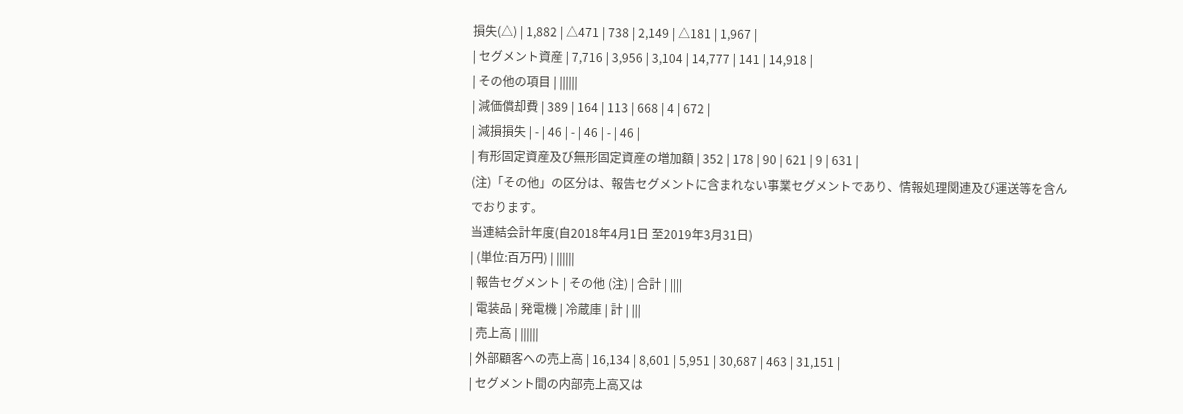損失(△) | 1,882 | △471 | 738 | 2,149 | △181 | 1,967 |
| セグメント資産 | 7,716 | 3,956 | 3,104 | 14,777 | 141 | 14,918 |
| その他の項目 | ||||||
| 減価償却費 | 389 | 164 | 113 | 668 | 4 | 672 |
| 減損損失 | - | 46 | - | 46 | - | 46 |
| 有形固定資産及び無形固定資産の増加額 | 352 | 178 | 90 | 621 | 9 | 631 |
(注)「その他」の区分は、報告セグメントに含まれない事業セグメントであり、情報処理関連及び運送等を含ん
でおります。
当連結会計年度(自2018年4月1日 至2019年3月31日)
| (単位:百万円) | ||||||
| 報告セグメント | その他 (注) | 合計 | ||||
| 電装品 | 発電機 | 冷蔵庫 | 計 | |||
| 売上高 | ||||||
| 外部顧客への売上高 | 16,134 | 8,601 | 5,951 | 30,687 | 463 | 31,151 |
| セグメント間の内部売上高又は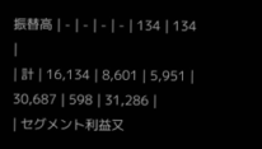振替高 | - | - | - | - | 134 | 134 |
| 計 | 16,134 | 8,601 | 5,951 | 30,687 | 598 | 31,286 |
| セグメント利益又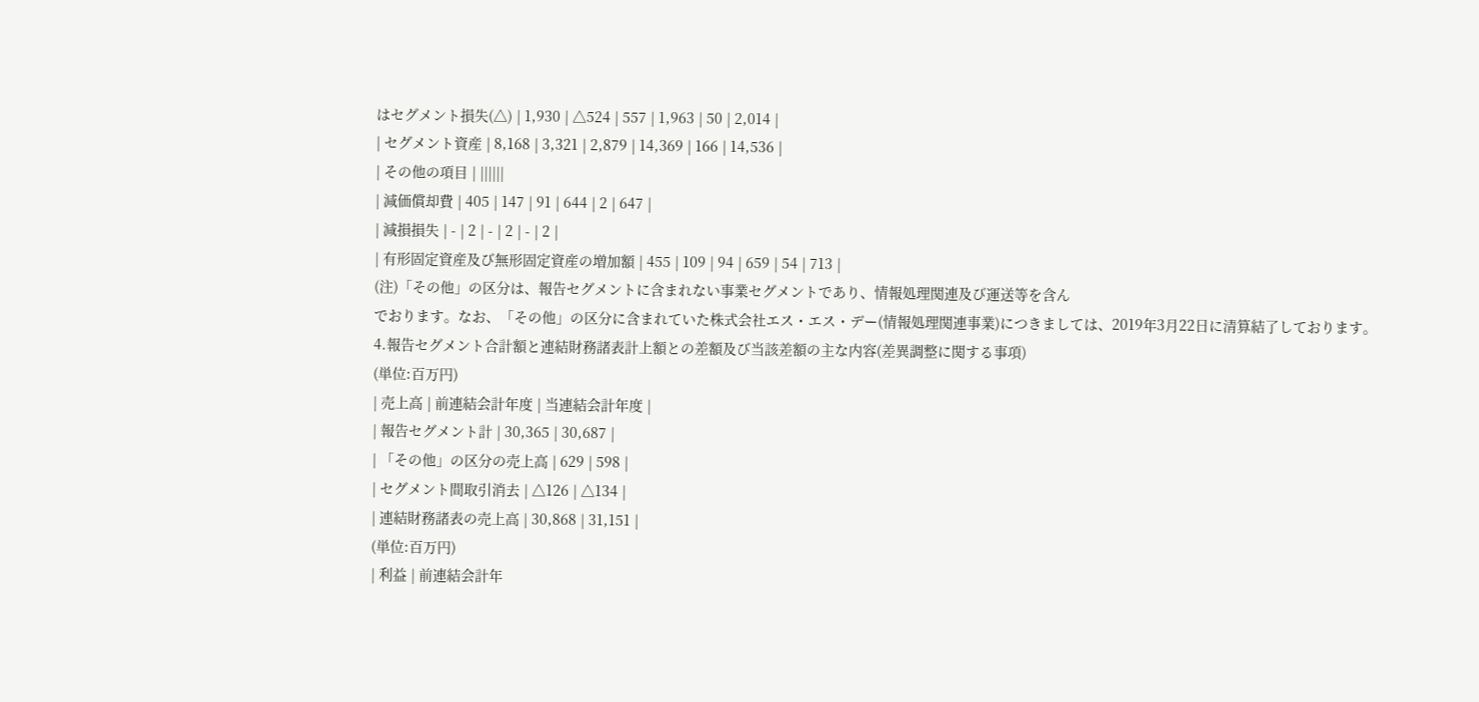はセグメント損失(△) | 1,930 | △524 | 557 | 1,963 | 50 | 2,014 |
| セグメント資産 | 8,168 | 3,321 | 2,879 | 14,369 | 166 | 14,536 |
| その他の項目 | ||||||
| 減価償却費 | 405 | 147 | 91 | 644 | 2 | 647 |
| 減損損失 | - | 2 | - | 2 | - | 2 |
| 有形固定資産及び無形固定資産の増加額 | 455 | 109 | 94 | 659 | 54 | 713 |
(注)「その他」の区分は、報告セグメントに含まれない事業セグメントであり、情報処理関連及び運送等を含ん
でおります。なお、「その他」の区分に含まれていた株式会社エス・エス・デー(情報処理関連事業)につきましては、2019年3月22日に清算結了しております。
4.報告セグメント合計額と連結財務諸表計上額との差額及び当該差額の主な内容(差異調整に関する事項)
(単位:百万円)
| 売上高 | 前連結会計年度 | 当連結会計年度 |
| 報告セグメント計 | 30,365 | 30,687 |
| 「その他」の区分の売上高 | 629 | 598 |
| セグメント間取引消去 | △126 | △134 |
| 連結財務諸表の売上高 | 30,868 | 31,151 |
(単位:百万円)
| 利益 | 前連結会計年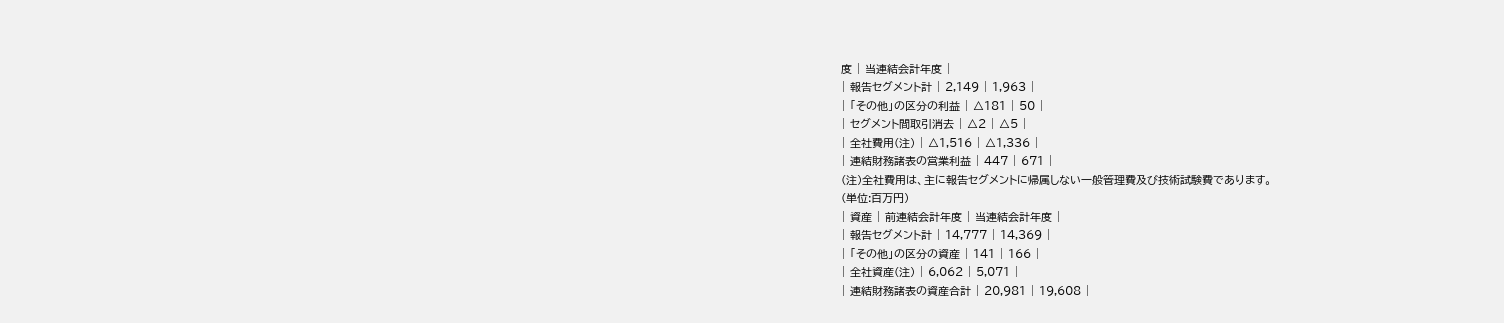度 | 当連結会計年度 |
| 報告セグメント計 | 2,149 | 1,963 |
| 「その他」の区分の利益 | △181 | 50 |
| セグメント間取引消去 | △2 | △5 |
| 全社費用(注) | △1,516 | △1,336 |
| 連結財務諸表の営業利益 | 447 | 671 |
(注)全社費用は、主に報告セグメントに帰属しない一般管理費及び技術試験費であります。
(単位:百万円)
| 資産 | 前連結会計年度 | 当連結会計年度 |
| 報告セグメント計 | 14,777 | 14,369 |
| 「その他」の区分の資産 | 141 | 166 |
| 全社資産(注) | 6,062 | 5,071 |
| 連結財務諸表の資産合計 | 20,981 | 19,608 |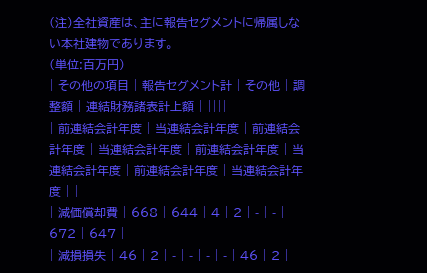(注)全社資産は、主に報告セグメントに帰属しない本社建物であります。
(単位:百万円)
| その他の項目 | 報告セグメント計 | その他 | 調整額 | 連結財務諸表計上額 | ||||
| 前連結会計年度 | 当連結会計年度 | 前連結会計年度 | 当連結会計年度 | 前連結会計年度 | 当連結会計年度 | 前連結会計年度 | 当連結会計年度 | |
| 減価償却費 | 668 | 644 | 4 | 2 | - | - | 672 | 647 |
| 減損損失 | 46 | 2 | - | - | - | - | 46 | 2 |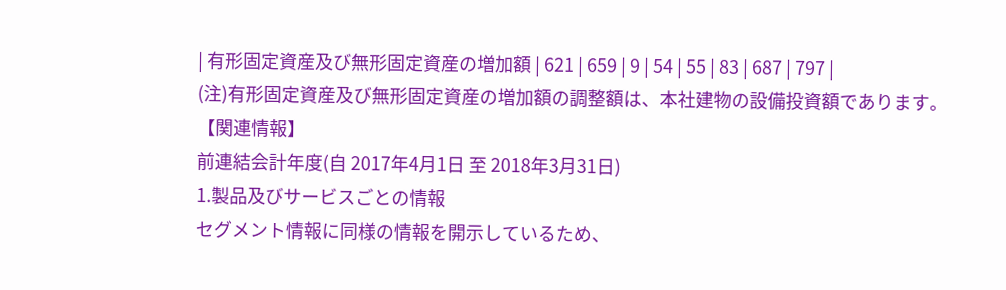| 有形固定資産及び無形固定資産の増加額 | 621 | 659 | 9 | 54 | 55 | 83 | 687 | 797 |
(注)有形固定資産及び無形固定資産の増加額の調整額は、本社建物の設備投資額であります。
【関連情報】
前連結会計年度(自 2017年4月1日 至 2018年3月31日)
1.製品及びサービスごとの情報
セグメント情報に同様の情報を開示しているため、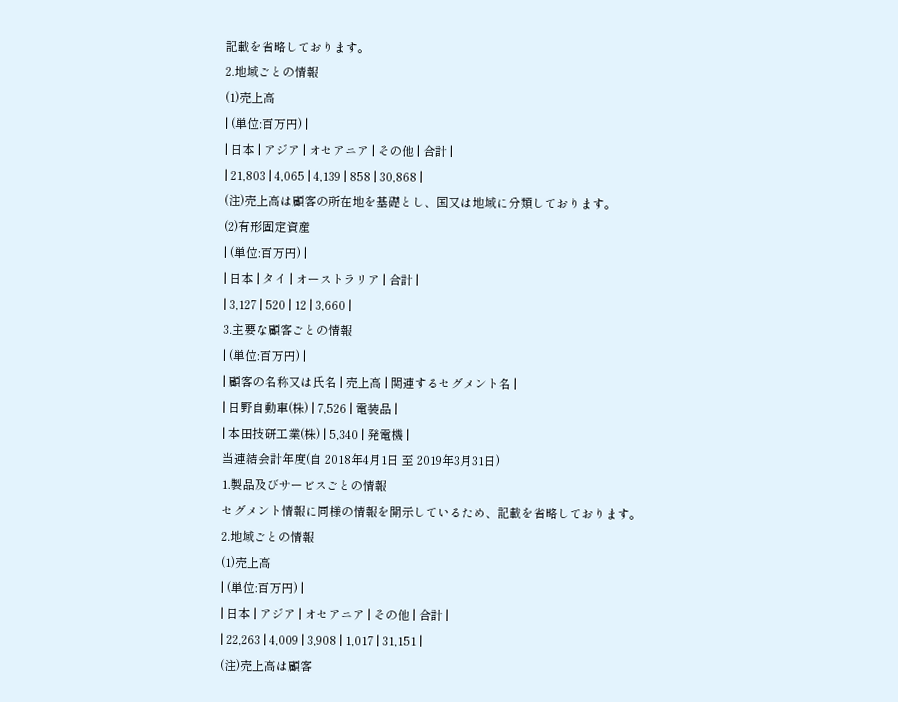記載を省略しております。
2.地域ごとの情報
(1)売上高
| (単位:百万円) |
| 日本 | アジア | オセアニア | その他 | 合計 |
| 21,803 | 4,065 | 4,139 | 858 | 30,868 |
(注)売上高は顧客の所在地を基礎とし、国又は地域に分類しております。
(2)有形固定資産
| (単位:百万円) |
| 日本 | タイ | オーストラリア | 合計 |
| 3,127 | 520 | 12 | 3,660 |
3.主要な顧客ごとの情報
| (単位:百万円) |
| 顧客の名称又は氏名 | 売上高 | 関連するセグメント名 |
| 日野自動車(株) | 7,526 | 電装品 |
| 本田技研工業(株) | 5,340 | 発電機 |
当連結会計年度(自 2018年4月1日 至 2019年3月31日)
1.製品及びサービスごとの情報
セグメント情報に同様の情報を開示しているため、記載を省略しております。
2.地域ごとの情報
(1)売上高
| (単位:百万円) |
| 日本 | アジア | オセアニア | その他 | 合計 |
| 22,263 | 4,009 | 3,908 | 1,017 | 31,151 |
(注)売上高は顧客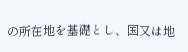の所在地を基礎とし、国又は地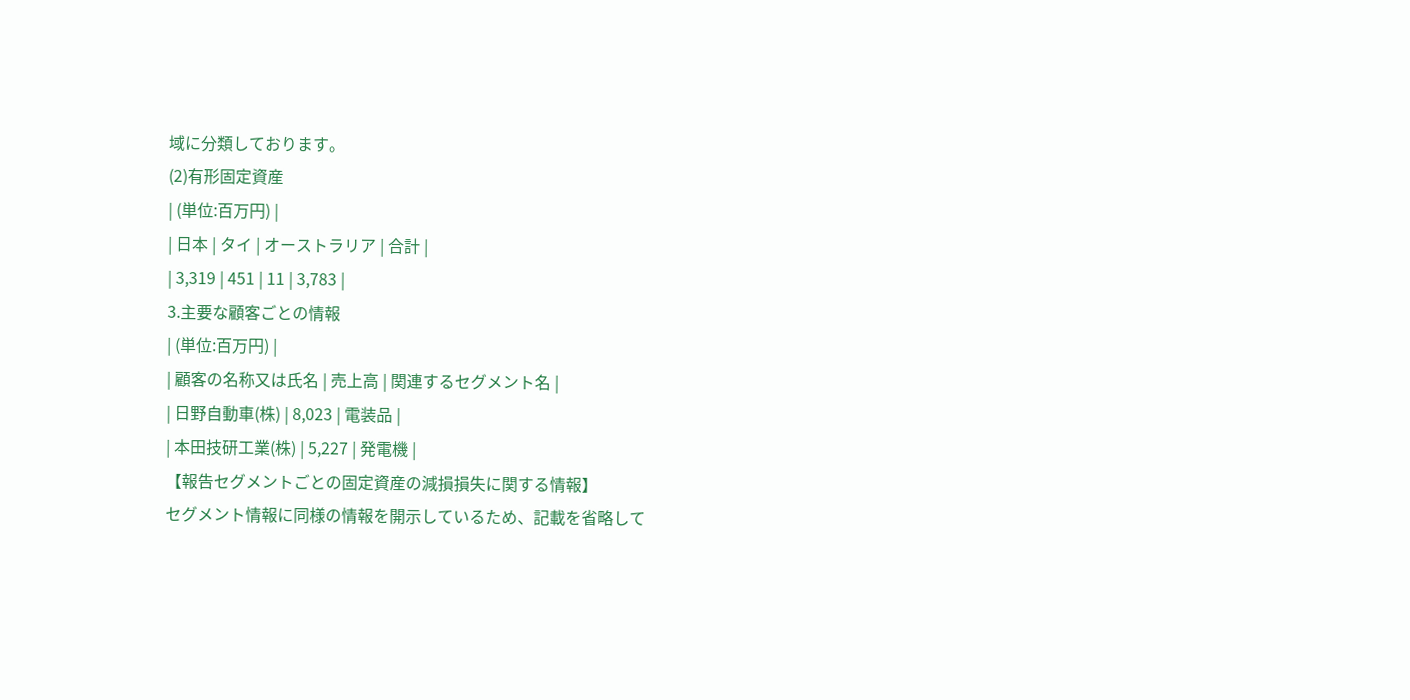域に分類しております。
(2)有形固定資産
| (単位:百万円) |
| 日本 | タイ | オーストラリア | 合計 |
| 3,319 | 451 | 11 | 3,783 |
3.主要な顧客ごとの情報
| (単位:百万円) |
| 顧客の名称又は氏名 | 売上高 | 関連するセグメント名 |
| 日野自動車(株) | 8,023 | 電装品 |
| 本田技研工業(株) | 5,227 | 発電機 |
【報告セグメントごとの固定資産の減損損失に関する情報】
セグメント情報に同様の情報を開示しているため、記載を省略して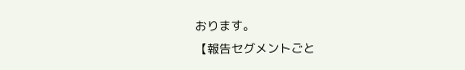おります。
【報告セグメントごと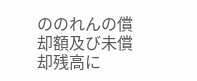ののれんの償却額及び未償却残高に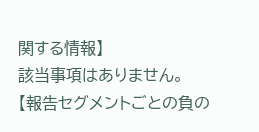関する情報】
該当事項はありません。
【報告セグメントごとの負の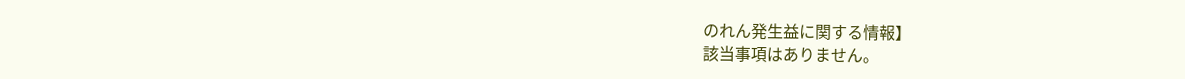のれん発生益に関する情報】
該当事項はありません。